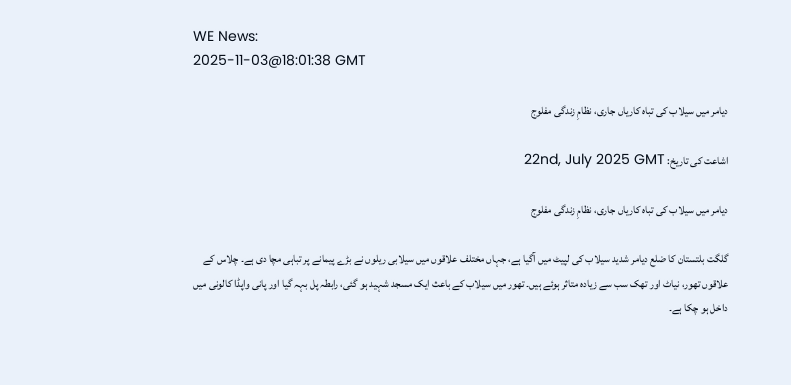WE News:
2025-11-03@18:01:38 GMT

دیامر میں سیلاب کی تباہ کاریاں جاری، نظامِ زندگی مفلوج

اشاعت کی تاریخ: 22nd, July 2025 GMT

دیامر میں سیلاب کی تباہ کاریاں جاری، نظامِ زندگی مفلوج

گلگت بلتستان کا ضلع دیامر شدید سیلاب کی لپیٹ میں آگیا ہے، جہاں مختلف علاقوں میں سیلابی ریلوں نے بڑے پیمانے پر تباہی مچا دی ہے۔ چلاس کے علاقوں تھور، نیاٹ اور تھک سب سے زیادہ متاثر ہوئے ہیں۔ تھور میں سیلاب کے باعث ایک مسجد شہید ہو گئی، رابطہ پل بہہ گیا اور پانی واپڈا کالونی میں داخل ہو چکا ہے۔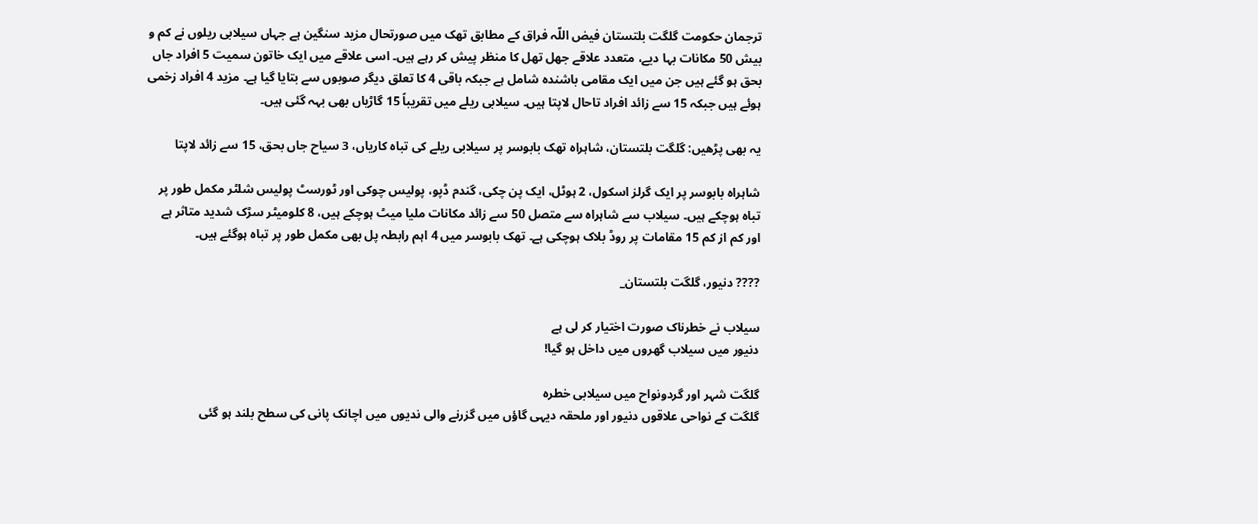ترجمان حکومت گلگت بلتستان فیض اللّہ فراق کے مطابق تھک میں صورتحال مزید سنگین ہے جہاں سیلابی ریلوں نے کم و بیش 50 مکانات بہا دیے، متعدد علاقے جھل تھل کا منظر پیش کر رہے ہیں۔ اسی علاقے میں ایک خاتون سمیت 5 افراد جاں بحق ہو گئے ہیں جن میں ایک مقامی باشندہ شامل ہے جبکہ باقی 4 کا تعلق دیگر صوبوں سے بتایا گیا ہے۔ مزید 4 افراد زخمی ہوئے ہیں جبکہ 15 سے زائد افراد تاحال لاپتا ہیں۔ سیلابی ریلے میں تقریباً 15 گاڑیاں بھی بہہ گئی ہیں۔

یہ بھی پڑھیں: گلگت بلتستان، شاہراہ تھک بابوسر پر سیلابی ریلے کی تباہ کاریاں، 3 سیاح جاں بحق، 15 سے زائد لاپتا

شاہراہ بابوسر پر ایک گرلز اسکول، 2 ہوٹل، ایک پن چکی، گندم ڈپو، پولیس چوکی اور ٹورسٹ پولیس شلٹر مکمل طور پر تباہ ہوچکے ہیں۔ سیلاب سے شاہراہ سے متصل 50 سے زائد مکانات ملیا میٹ ہوچکے ہیں، 8 کلومیٹر سڑک شدید متاثر ہے اور کم از کم 15 مقامات پر روڈ بلاک ہوچکی ہے۔ تھک بابوسر میں 4 اہم رابطہ پل بھی مکمل طور پر تباہ ہوگئے ہیں۔

???? دنیور، گلگت بلتستان_

سیلاب نے خطرناک صورت اختیار کر لی ہے
دنیور میں سیلاب گھروں میں داخل ہو گیا!

گلگت شہر اور گردونواح میں سیلابی خطرہ
گلگت کے نواحی علاقوں دنیور اور ملحقہ دیہی گاؤں میں گزرنے والی ندیوں میں اچانک پانی کی سطح بلند ہو گئی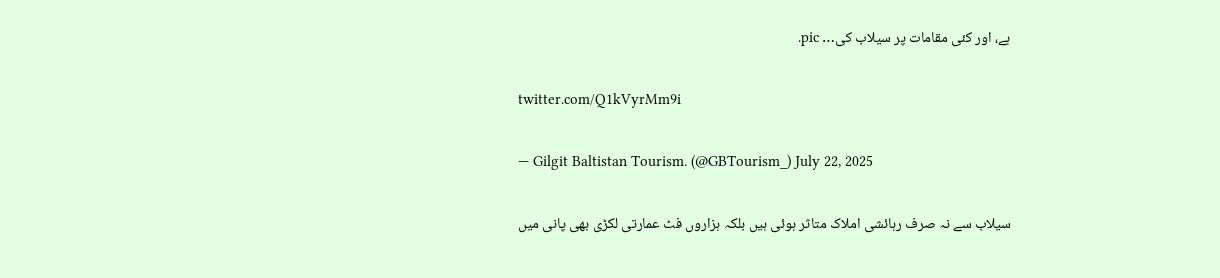ہے، اور کئی مقامات پر سیلاب کی… pic.

twitter.com/Q1kVyrMm9i

— Gilgit Baltistan Tourism. (@GBTourism_) July 22, 2025

سیلاب سے نہ صرف رہائشی املاک متاثر ہوئی ہیں بلکہ ہزاروں فٹ عمارتی لکڑی بھی پانی میں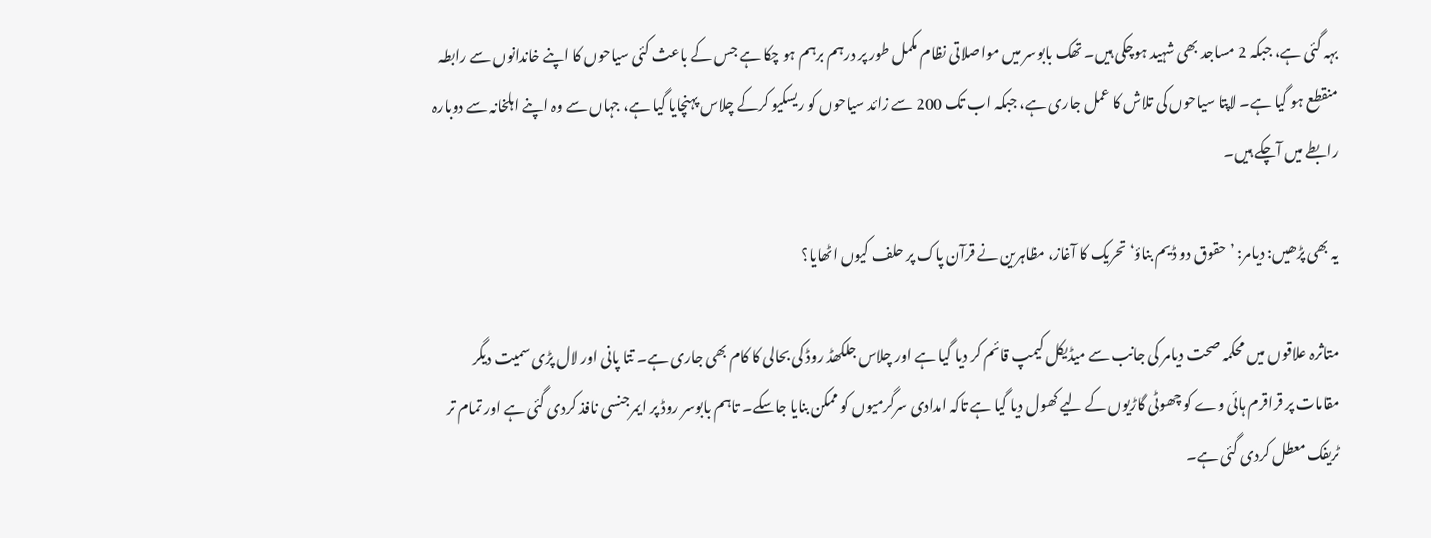بہہ گئی ہے، جبکہ 2 مساجد بھی شہید ہوچکی ہیں۔ تھک بابوسر میں مواصلاتی نظام مکمل طور پر درہم برہم ہو چکا ہے جس کے باعث کئی سیاحوں کا اپنے خاندانوں سے رابطہ منقطع ہو گیا ہے۔ لاپتا سیاحوں کی تلاش کا عمل جاری ہے، جبکہ اب تک 200 سے زائد سیاحوں کو ریسکیو کرکے چلاس پہنچایا گیا ہے، جہاں سے وہ اپنے اہلخانہ سے دوبارہ رابطے میں آچکے ہیں۔

یہ بھی پڑھیں: دیامر: ’حقوق دو ڈیم بناؤ‘ تحریک کا آغاز، مظاہرین نے قرآن پاک پر حلف کیوں اٹھایا؟

متاثرہ علاقوں میں محکمہ صحت دیامر کی جانب سے میڈیکل کیمپ قائم کر دیا گیا ہے اور چلاس جلکھڈ روڈ کی بحالی کا کام بھی جاری ہے۔ تتا پانی اور لال پڑی سمیت دیگر مقامات پر قراقرم ہائی وے کو چھوٹی گاڑیوں کے لیے کھول دیا گیا ہے تاکہ امدادی سرگرمیوں کو ممکن بنایا جاسکے۔ تاہم بابوسر روڈ پر ایمرجنسی نافذ کردی گئی ہے اور تمام تر ٹریفک معطل کردی گئی ہے۔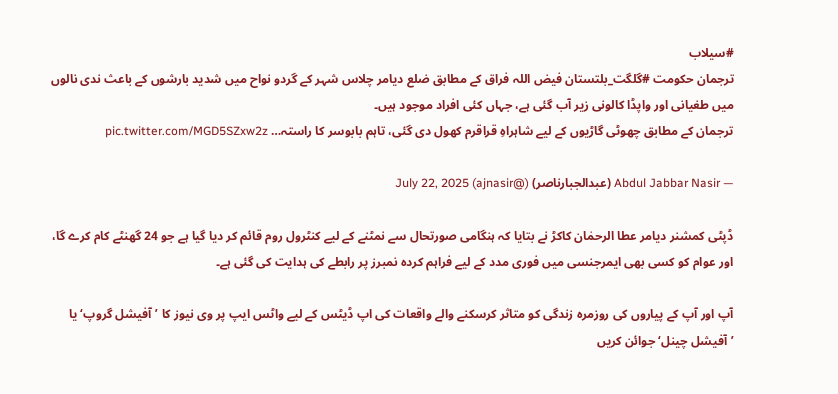#سیلاب
ترجمان حکومت #گلگت_بلتستان فیض اللہ فراق کے مطابق ضلع دیامر چلاس شہر کے گردو نواح میں شدید بارشوں کے باعث ندی نالوں میں طغیانی اور واپڈا کالونی زیر آب گئی ہے، جہاں کئی افراد موجود ہیں۔
ترجمان کے مطابق چھوٹی گاڑیوں کے لیے شاہراہِ قراقرم کھول دی گئی، تاہم بابوسر کا راستہ… pic.twitter.com/MGD5SZxw2z

— Abdul Jabbar Nasir (عبدالجبارناصر) (@ajnasir) July 22, 2025

ڈپٹی کمشنر دیامر عطا الرحمٰان کاکڑ نے بتایا کہ ہنگامی صورتحال سے نمٹنے کے لیے کنٹرول روم قائم کر دیا گیا ہے جو 24 گھنٹے کام کرے گا، اور عوام کو کسی بھی ایمرجنسی میں فوری مدد کے لیے فراہم کردہ نمبرز پر رابطے کی ہدایت کی گئی ہے۔

آپ اور آپ کے پیاروں کی روزمرہ زندگی کو متاثر کرسکنے والے واقعات کی اپ ڈیٹس کے لیے واٹس ایپ پر وی نیوز کا ’آفیشل گروپ‘ یا ’آفیشل چینل‘ جوائن کریں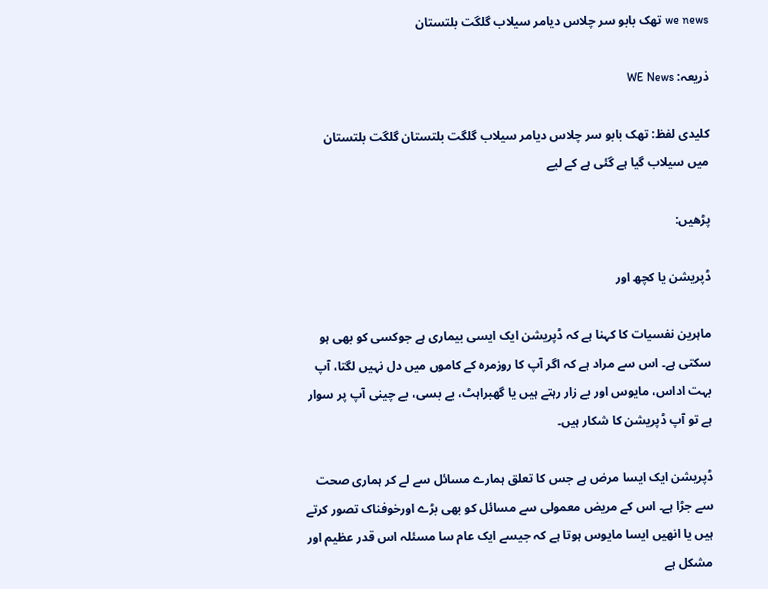we news تھک بابو سر چلاس دیامر سیلاب گلگت بلتستان

ذریعہ: WE News

کلیدی لفظ: تھک بابو سر چلاس دیامر سیلاب گلگت بلتستان گلگت بلتستان میں سیلاب گیا ہے گئی ہے کے لیے

پڑھیں:

ڈپریشن یا کچھ اور

ماہرین نفسیات کا کہنا ہے کہ ڈپریشن ایک ایسی بیماری ہے جوکسی کو بھی ہو سکتی ہے۔ اس سے مراد ہے کہ اگر آپ کا روزمرہ کے کاموں میں دل نہیں لگتا، آپ بہت اداس، مایوس اور بے زار رہتے ہیں یا گھبراہٹ، بے بسی، بے چینی آپ پر سوار ہے تو آپ ڈپریشن کا شکار ہیں۔

ڈپریشن ایک ایسا مرض ہے جس کا تعلق ہمارے مسائل سے لے کر ہماری صحت سے جڑا ہے۔ اس کے مریض معمولی سے مسائل کو بھی بڑے اورخوفناک تصور کرتے ہیں یا انھیں ایسا مایوس ہوتا ہے کہ جیسے ایک عام سا مسئلہ اس قدر عظیم اور مشکل ہے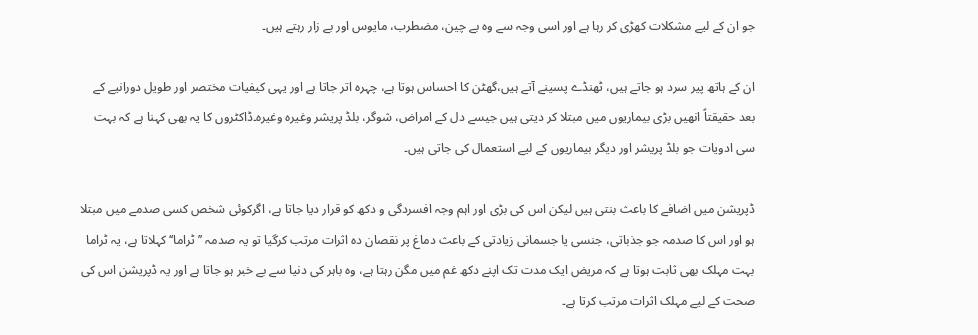جو ان کے لیے مشکلات کھڑی کر رہا ہے اور اسی وجہ سے وہ بے چین، مضطرب، مایوس اور بے زار رہتے ہیں۔

ان کے ہاتھ پیر سرد ہو جاتے ہیں، ٹھنڈے پسینے آتے ہیں،گھٹن کا احساس ہوتا ہے، چہرہ اتر جاتا ہے اور یہی کیفیات مختصر اور طویل دورانیے کے بعد حقیقتاً انھیں بڑی بیماریوں میں مبتلا کر دیتی ہیں جیسے دل کے امراض، شوگر، بلڈ پریشر وغیرہ وغیرہ۔ڈاکٹروں کا یہ بھی کہنا ہے کہ بہت سی ادویات جو بلڈ پریشر اور دیگر بیماریوں کے لیے استعمال کی جاتی ہیں۔

ڈپریشن میں اضافے کا باعث بنتی ہیں لیکن اس کی بڑی اور اہم وجہ افسردگی و دکھ کو قرار دیا جاتا ہے، اگرکوئی شخص کسی صدمے میں مبتلا ہو اور اس کا صدمہ جو جذباتی، جنسی یا جسمانی زیادتی کے باعث دماغ پر نقصان دہ اثرات مرتب کرگیا تو یہ صدمہ ’’ ٹراما‘‘ کہلاتا ہے، یہ ٹراما بہت مہلک بھی ثابت ہوتا ہے کہ مریض ایک مدت تک اپنے دکھ غم میں مگن رہتا ہے، وہ باہر کی دنیا سے بے خبر ہو جاتا ہے اور یہ ڈپریشن اس کی صحت کے لیے مہلک اثرات مرتب کرتا ہے۔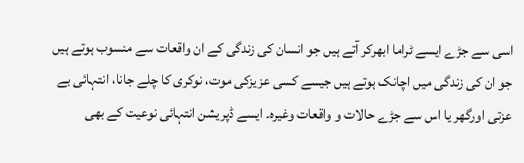اسی سے جڑے ایسے ٹراما ابھرکر آتے ہیں جو انسان کی زندگی کے ان واقعات سے منسوب ہوتے ہیں جو ان کی زندگی میں اچانک ہوتے ہیں جیسے کسی عزیزکی موت، نوکری کا چلے جانا، انتہائی بے عزتی اورگھر یا اس سے جڑے حالات و واقعات وغیرہ۔ ایسے ڈپریشن انتہائی نوعیت کے بھی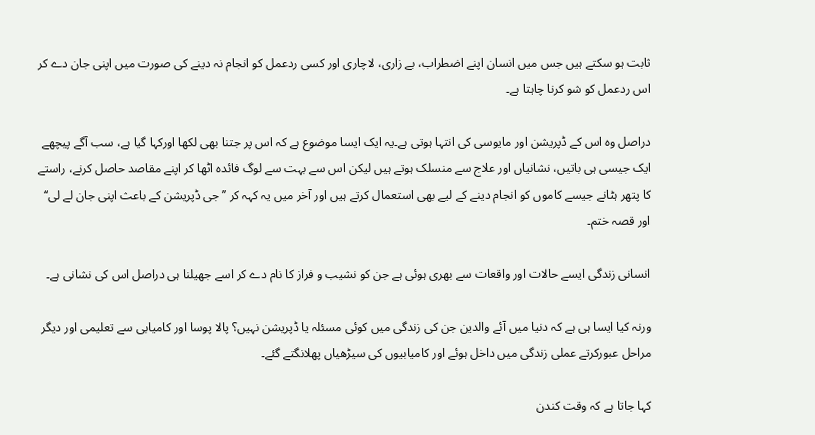ثابت ہو سکتے ہیں جس میں انسان اپنے اضطراب، بے زاری، لاچاری اور کسی ردعمل کو انجام نہ دینے کی صورت میں اپنی جان دے کر اس ردعمل کو شو کرنا چاہتا ہے۔

دراصل وہ اس کے ڈپریشن اور مایوسی کی انتہا ہوتی ہے۔یہ ایک ایسا موضوع ہے کہ اس پر جتنا بھی لکھا اورکہا گیا ہے، سب آگے پیچھے ایک جیسی ہی باتیں، نشانیاں اور علاج سے منسلک ہوتے ہیں لیکن اس سے بہت سے لوگ فائدہ اٹھا کر اپنے مقاصد حاصل کرنے، راستے کا پتھر ہٹانے جیسے کاموں کو انجام دینے کے لیے بھی استعمال کرتے ہیں اور آخر میں یہ کہہ کر ’’ جی ڈپریشن کے باعث اپنی جان لے لی‘‘ اور قصہ ختم۔

انسانی زندگی ایسے حالات اور واقعات سے بھری ہوئی ہے جن کو نشیب و فراز کا نام دے کر اسے جھیلنا ہی دراصل اس کی نشانی ہے۔

ورنہ کیا ایسا ہی ہے کہ دنیا میں آئے والدین جن کی زندگی میں کوئی مسئلہ یا ڈپریشن نہیں؟ پالا پوسا اور کامیابی سے تعلیمی اور دیگر مراحل عبورکرتے عملی زندگی میں داخل ہوئے اور کامیابیوں کی سیڑھیاں پھلانگتے گئے۔

کہا جاتا ہے کہ وقت کندن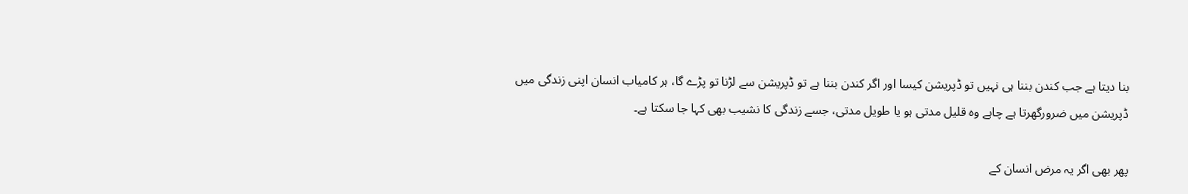بنا دیتا ہے جب کندن بننا ہی نہیں تو ڈپریشن کیسا اور اگر کندن بننا ہے تو ڈپریشن سے لڑنا تو پڑے گا، ہر کامیاب انسان اپنی زندگی میں ڈپریشن میں ضرورگھرتا ہے چاہے وہ قلیل مدتی ہو یا طویل مدتی، جسے زندگی کا نشیب بھی کہا جا سکتا ہے۔

پھر بھی اگر یہ مرض انسان کے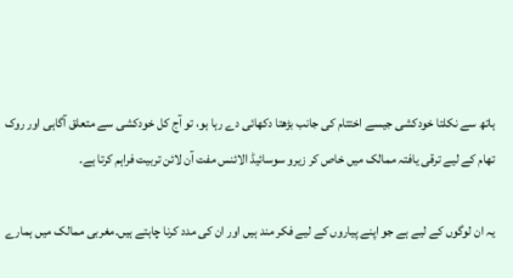ہاتھ سے نکلتا خودکشی جیسے اختتام کی جانب بڑھتا دکھائی دے رہا ہو، تو آج کل خودکشی سے متعلق آگاہی اور روک تھام کے لیے ترقی یافتہ ممالک میں خاص کر زیرو سوسائیڈ الائنس مفت آن لائن تربیت فراہم کرتا ہے۔

یہ ان لوگوں کے لیے ہے جو اپنے پیاروں کے لیے فکر مند ہیں اور ان کی مدد کرنا چاہتے ہیں۔مغربی ممالک میں ہمارے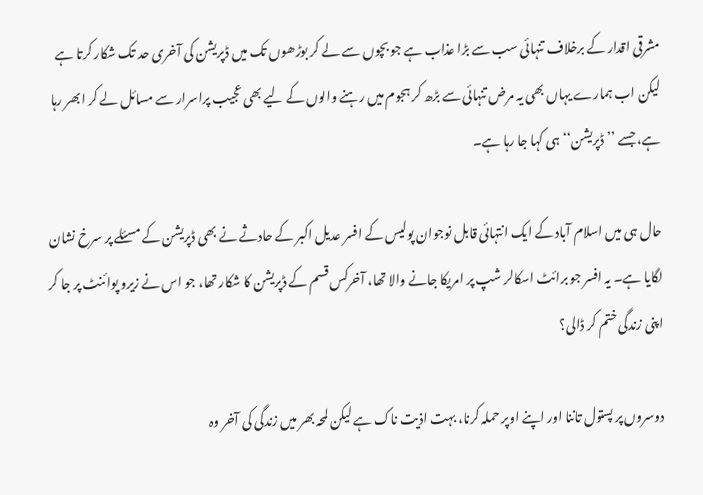مشرقی اقدار کے برخلاف تنہائی سب سے بڑا عذاب ہے جو بچوں سے لے کر بوڑھوں تک میں ڈپریشن کی آخری حد تک شکار کرتا ہے لیکن اب ہمارے یہاں بھی یہ مرض تنہائی سے بڑھ کر ہجوم میں رہنے والوں کے لیے بھی عجیب پراسرار سے مسائل لے کر ابھر رہا ہے، جسے ’’ ڈپریشن‘‘ ہی کہا جا رہا ہے۔

حال ہی میں اسلام آباد کے ایک انتہائی قابل نوجوان پولیس کے افسر عدیل اکبر کے حادثے نے بھی ڈپریشن کے مسئلے پر سرخ نشان لگایا ہے۔ یہ افسر جو برائٹ اسکالر شپ پر امریکا جانے والا تھا، آخرکس قسم کے ڈپریشن کا شکار تھا، جو اس نے زیرو پوائنٹ پر جا کر اپنی زندگی ختم کر ڈالی؟

دوسروں پر پستول تاننا اور اپنے اوپر حملہ کرنا، بہت اذیت ناک ہے لیکن لمحہ بھر میں زندگی کی آخر وہ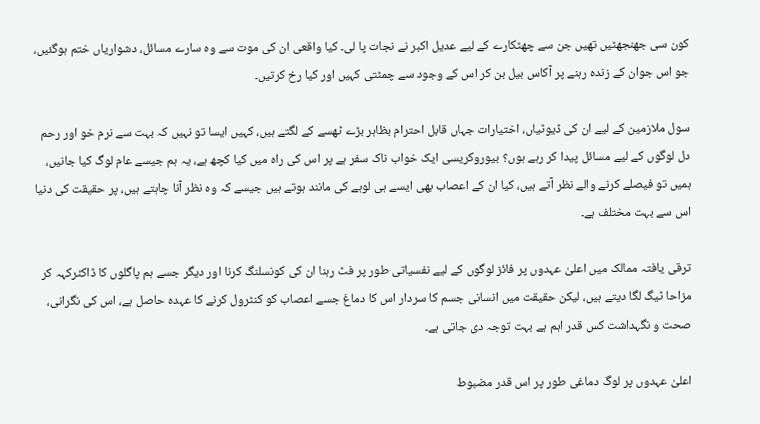کون سی جھنجھٹیں تھیں جن سے چھٹکارے کے لیے عدیل اکبر نے نجات پا لی۔ کیا واقعی ان کی موت سے وہ سارے مسائل، دشواریاں ختم ہوگئیں، جو اس جوان کے زندہ رہنے پر آکاس بیل بن کر اس کے وجود سے چمٹتی کہیں اور کیا رخ کرتیں۔

سول ملازمین کے لیے ان کی ڈیوٹیاں، اختیارات جہاں قابل احترام بظاہر بڑے ٹھسے کے لگتے ہیں، کہیں ایسا تو نہیں کہ بہت سے نرم خو اور رحم دل لوگوں کے لیے مسائل پیدا کر رہے ہوں؟ بیوروکریسی ایک خواب ناک سفر ہے پر اس کی راہ میں کیا کچھ ہے، یہ ہم جیسے عام لوگ کیا جانیں، ہمیں تو فیصلے کرنے والے نظر آتے ہیں، کیا ان کے اعصاب بھی ایسے ہی لوہے کی مانند ہوتے ہیں جیسے کہ وہ نظر آنا چاہتے ہیں، پر حقیقت کی دنیا اس سے بہت مختلف ہے۔

ترقی یافتہ ممالک میں اعلیٰ عہدوں پر فائز لوگوں کے لیے نفسیاتی طور پر فٹ رہنا ان کی کونسلنگ کرنا اور دیگر جسے ہم پاگلوں کا ڈاکٹرکہہ کر مزاحا ٹیگ لگا دیتے ہیں، لیکن حقیقت میں انسانی جسم کا سردار اس کا دماغ جسے اعصاب کو کنٹرول کرنے کا عہدہ حاصل ہے، اس کی نگرانی، صحت و نگہداشت کس قدر اہم ہے بہت توجہ دی جاتی ہے۔

اعلیٰ عہدوں پر لوگ دماغی طور پر اس قدر مضبوط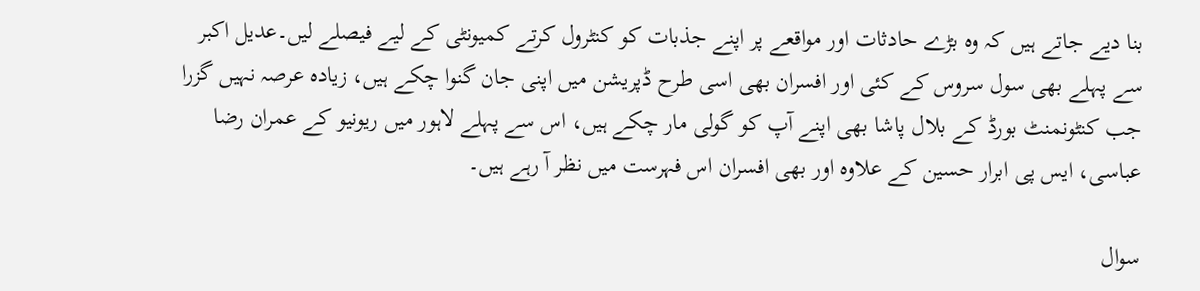بنا دیے جاتے ہیں کہ وہ بڑے حادثات اور مواقعے پر اپنے جذبات کو کنٹرول کرتے کمیونٹی کے لیے فیصلے لیں۔عدیل اکبر سے پہلے بھی سول سروس کے کئی اور افسران بھی اسی طرح ڈپریشن میں اپنی جان گنوا چکے ہیں، زیادہ عرصہ نہیں گزرا جب کنٹونمنٹ بورڈ کے بلال پاشا بھی اپنے آپ کو گولی مار چکے ہیں، اس سے پہلے لاہور میں ریونیو کے عمران رضا عباسی، ایس پی ابرار حسین کے علاوہ اور بھی افسران اس فہرست میں نظر آ رہے ہیں۔

سوال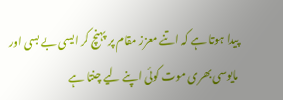پیدا ہوتا ہے کہ اتنے معزز مقام پر پہنچ کر ایسی بے بسی اور مایوسی بھری موت کوئی اپنے لیے چنتا ہے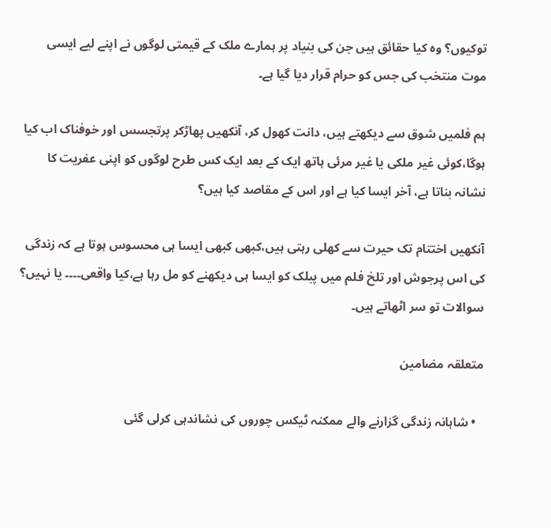توکیوں؟ وہ کیا حقائق ہیں جن کی بنیاد پر ہمارے ملک کے قیمتی لوگوں نے اپنے لیے ایسی موت منتخب کی جس کو حرام قرار دیا گیا ہے۔

ہم فلمیں شوق سے دیکھتے ہیں، دانت کھول کر، آنکھیں پھاڑکر پرتجسس اور خوفناک اب کیا ہوگا،کوئی غیر ملکی یا غیر مرئی ہاتھ ایک کے بعد ایک کس طرح لوگوں کو اپنی عفریت کا نشانہ بناتا ہے، آخر ایسا کیا ہے اور اس کے مقاصد کیا ہیں؟

آنکھیں اختتام تک حیرت سے کھلی رہتی ہیں،کبھی کبھی ایسا ہی محسوس ہوتا ہے کہ زندگی کی اس پرجوش اور تلخ فلم میں پبلک کو ایسا ہی دیکھنے کو مل رہا ہے،کیا واقعی۔۔۔۔ یا نہیں؟ سوالات تو سر اٹھاتے ہیں۔

متعلقہ مضامین

  • شاہانہ زندگی گزارنے والے ممکنہ ٹیکس چوروں کی نشاندہی کرلی گئی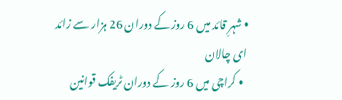• شہرِ قائد میں 6 روز کے دوران 26 ہزار سے زائد ای چالان
  • کراچی میں 6 روز کے دوران ٹریفک قوانین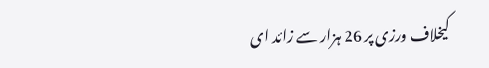کیخلاف ورزی پر 26 ہزار سے زائد ای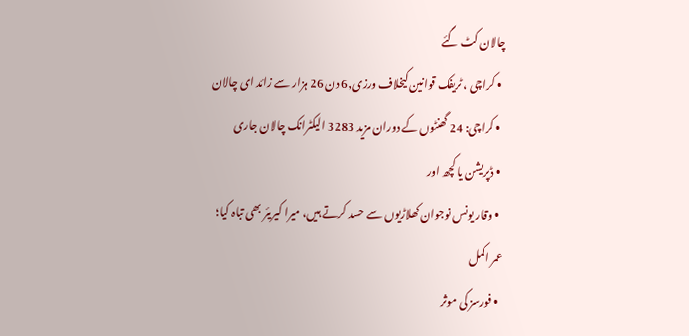چالان کٹ گئے
  • کراچی ، ٹریفک قوانین کیخلاف ورزی,6 دن 26 ہزار سے زائد ای چالان
  • کراچی: 24 گھنٹوں کے دوران مزید 3283 الیکٹرانک چالان جاری
  • ڈپریشن یا کچھ اور
  • وقار یونس نوجوان کھلاڑیوں سے حسد کرتے ہیں، میرا کیریئر بھی تباہ کیا؛ عمر اکمل
  • فورسز کی موثر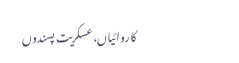کاروائیاں،عسکریت پسندوں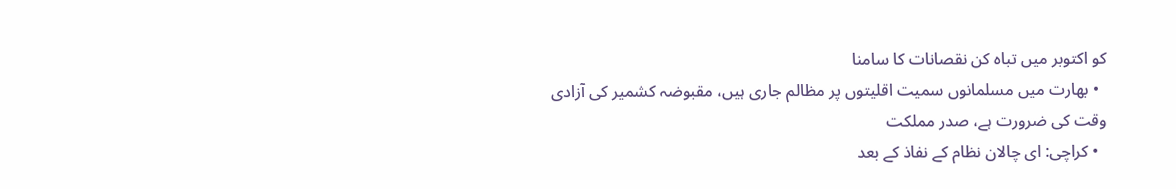کو اکتوبر میں تباہ کن نقصانات کا سامنا
  • بھارت میں مسلمانوں سمیت اقلیتوں پر مظالم جاری ہیں، مقبوضہ کشمیر کی آزادی وقت کی ضرورت ہے، صدر مملکت
  • کراچی: ای چالان نظام کے نفاذ کے بعد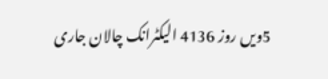5ویں روز 4136 الیکٹرانک چالان جاری